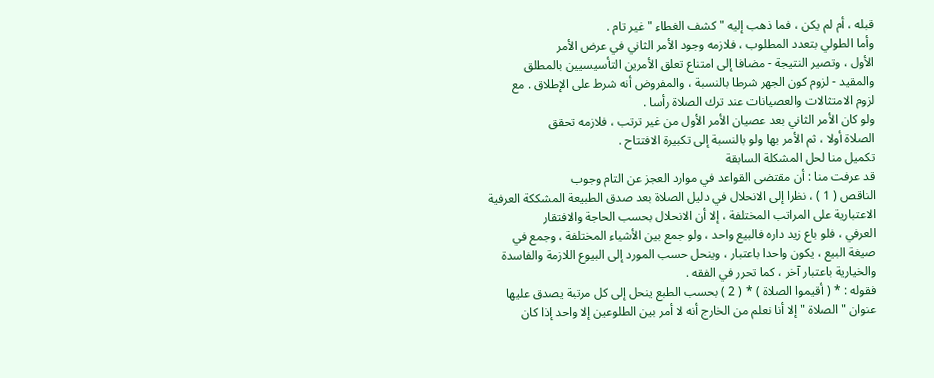قبله ، أم لم يكن ، فما ذهب إليه " كشف الغطاء " غير تام .
وأما الطولي بتعدد المطلوب ، فلازمه وجود الأمر الثاني في عرض الأمر
الأول ، وتصير النتيجة - مضافا إلى امتناع تعلق الأمرين التأسيسيين بالمطلق
والمقيد - لزوم كون الجهر شرطا بالنسبة ، والمفروض أنه شرط على الإطلاق . مع
لزوم الامتثالات والعصيانات عند ترك الصلاة رأسا .
ولو كان الأمر الثاني بعد عصيان الأمر الأول من غير ترتب ، فلازمه تحقق
الصلاة أولا ، ثم الأمر بها ولو بالنسبة إلى تكبيرة الافتتاح .
تكميل منا لحل المشكلة السابقة
قد عرفت منا : أن مقتضى القواعد في موارد العجز عن التام وجوب
الناقص ( 1 ) ، نظرا إلى الانحلال في دليل الصلاة بعد صدق الطبيعة المشككة العرفية
الاعتبارية على المراتب المختلفة ، إلا أن الانحلال بحسب الحاجة والافتقار
العرفي ، فلو باع زيد داره فالبيع واحد ، ولو جمع بين الأشياء المختلفة ، وجمع في
صيغة البيع ، يكون واحدا باعتبار ، وينحل حسب المورد إلى البيوع اللازمة والفاسدة
والخيارية باعتبار آخر ، كما تحرر في الفقه .
فقوله : * ( أقيموا الصلاة ) * ( 2 ) بحسب الطبع ينحل إلى كل مرتبة يصدق عليها
عنوان " الصلاة " إلا أنا نعلم من الخارج أنه لا أمر بين الطلوعين إلا واحد إذا كان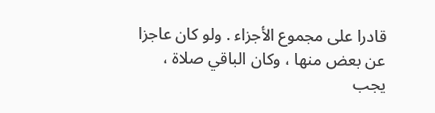قادرا على مجموع الأجزاء . ولو كان عاجزا عن بعض منها ، وكان الباقي صلاة ،
يجب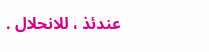عندئذ ، للانحلال .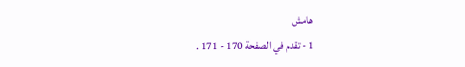هامش
1 - تقدم في الصفحة 170 - 171 .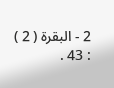2 - البقرة ( 2 ) : 43 .